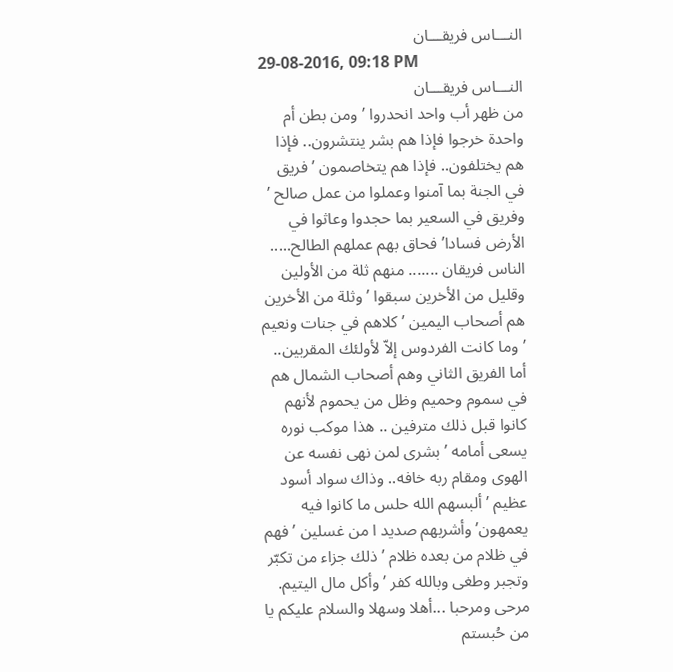النـــاس فريقـــان
29-08-2016, 09:18 PM
النـــاس فريقـــان
من ظهر أب واحد انحدروا ’ ومن بطن أم واحدة خرجوا فإذا هم بشر ينتشرون.. فإذا هم يختلفون.. فإذا هم يتخاصمون ’ فريق في الجنة بما آمنوا وعملوا من عمل صالح ’ وفريق في السعير بما حجدوا وعاثوا في الأرض فسادا’ فحاق بهم عملهم الطالح.....
الناس فريقان ....... منهم ثلة من الأولين وقليل من الأخرين سبقوا ’ وثلة من الأخرين هم أصحاب اليمين ’ كلاهم في جنات ونعيم ’ وما كانت الفردوس إلاّ لأولئك المقربين.. أما الفريق الثاني وهم أصحاب الشمال هم في سموم وحميم وظل من يحموم لأنهم كانوا قبل ذلك مترفين .. هذا موكب نوره يسعى أمامه ’ بشرى لمن نهى نفسه عن الهوى ومقام ربه خافه.. وذاك سواد أسود عظيم ’ ألبسهم الله حلس ما كانوا فيه يعمهون’ وأشربهم صديد ا من غسلين ’ فهم في ظلام من بعده ظلام ’ ذلك جزاء من تكبّر وتجبر وطغى وبالله كفر ’ وأكل مال اليتيم.
مرحى ومرحبا ...أهلا وسهلا والسلام عليكم يا من حُبستم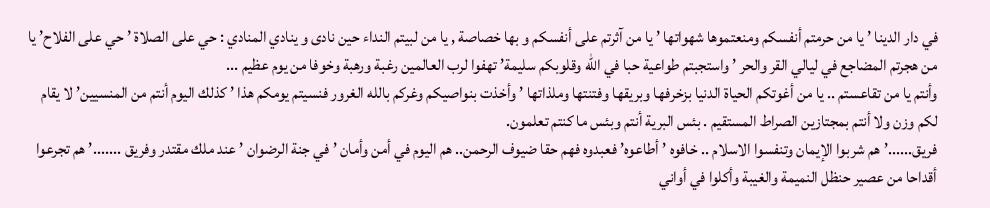في دار الدينا ’ يا من حرمتم أنفسكم ومنعتموها شهواتها ’ يا من آثرتم على أنفسكم و بها خصاصة , يا من لبيتم النداء حين نادى و ينادي المنادي : حي على الصلاة ’ حي على الفلاح’ يا من هجرتم المضاجع في ليالي القر والحر ’ واستجبتم طواعية حبا في الله وقلوبكم سليمة’ تهفوا لرب العالمين رغبة ورهبة وخوفا من يوم عظيم ...
وأنتم يا من تقاعستم .. يا من أغوتكم الحياة الدنيا بزخرفها وبريقها وفتنتها وملذاتها ’ وأخذت بنواصيكم وغركم بالله الغرور فنسيتم يومكم هذا ’ كذلك اليوم أنتم من المنسيين’ لا يقام لكم وزن ولا أنتم بمجتازين الصراط المستقيم . بئس البرية أنتم وبئس ما كنتم تعلمون.
فريق......’ هم شربوا الإيمان وتنفسوا الاسلام .. خافوه ’ أطاعوه’ فعبدوه فهم حقا ضيوف الرحمن.. هم اليوم في أمن وأمان ’ في جنة الرضوان ’ عند ملك مقتدر وفريق .......’ هم تجرعوا أقداحا من عصير حنظل النميمة والغيبة وأكلوا في أواني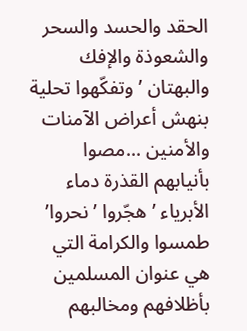الحقد والحسد والسحر والشعوذة والإفك والبهتان ’ وتفكّهوا تحلية بنهش أعراض الآمنات والأمنين ...مصوا بأنيابهم القذرة دماء الأبرياء ’ هجّروا ’ نحروا’ طمسوا والكرامة التي هي عنوان المسلمين بأظلافهم ومخالبهم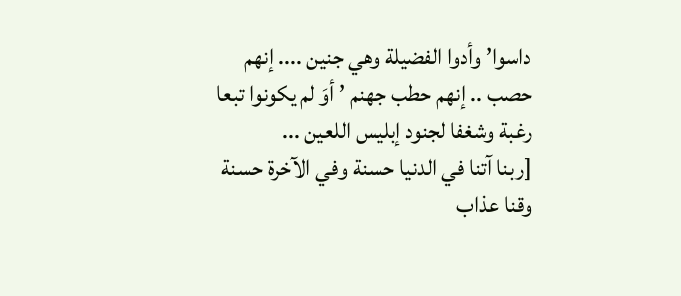داسوا’ وأدوا الفضيلة وهي جنين .... إنهم حصب .. إنهم حطب جهنم ’ أوَ لم يكونوا تبعا رغبة وشغفا لجنود إبليس اللعين ...
[ربنا آتنا في الدنيا حسنة وفي الآخرة حسنة وقنا عذاب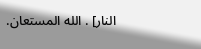النار] . الله المستعان.